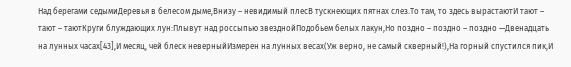Над берегами седымиДеревья в белесом дыме,Внизу – невидимый плесВ тускнеющих пятнах слез.То там, то здесь вырастаютИ тают – тают – таютКруги блуждающих лун:Плывут над россыпью звезднойПодобьем белых лакун,Но поздно – поздно – поздно —Двенадцать на лунных часах[43],И месяц, чей блеск неверныйИзмерен на лунных весах(Уж верно, не самый скверный!),На горный спустился пик,И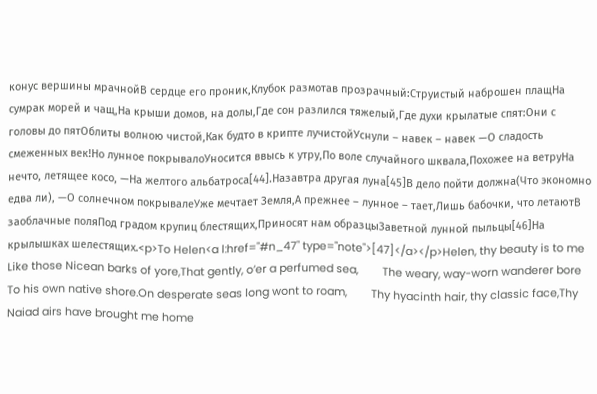конус вершины мрачнойВ сердце его проник,Клубок размотав прозрачный:Струистый наброшен плащНа сумрак морей и чащ,На крыши домов, на долы,Где сон разлился тяжелый,Где духи крылатые спят:Они с головы до пятОблиты волною чистой,Как будто в крипте лучистойУснули – навек – навек —О сладость смеженных век!Но лунное покрывалоУносится ввысь к утру,По воле случайного шквала,Похожее на ветруНа нечто, летящее косо, —На желтого альбатроса[44].Назавтра другая луна[45]В дело пойти должна(Что экономно едва ли), —О солнечном покрывалеУже мечтает Земля,А прежнее – лунное – тает,Лишь бабочки, что летаютВ заоблачные поляПод градом крупиц блестящих,Приносят нам образцыЗаветной лунной пыльцы[46]На крылышках шелестящих.<p>To Helen<a l:href="#n_47" type="note">[47]</a></p>Helen, thy beauty is to me        Like those Nicean barks of yore,That gently, o’er a perfumed sea,        The weary, way-worn wanderer bore        To his own native shore.On desperate seas long wont to roam,        Thy hyacinth hair, thy classic face,Thy Naiad airs have brought me home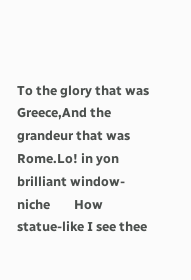To the glory that was Greece,And the grandeur that was Rome.Lo! in yon brilliant window-niche        How statue-like I see thee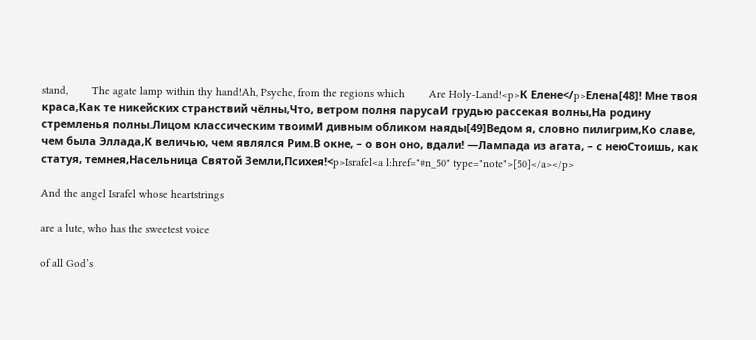stand,        The agate lamp within thy hand!Ah, Psyche, from the regions which        Are Holy-Land!<p>К Елене</p>Елена[48]! Мне твоя краса,Как те никейских странствий чёлны,Что, ветром полня парусаИ грудью рассекая волны,На родину стремленья полны.Лицом классическим твоимИ дивным обликом наяды[49]Ведом я, словно пилигрим,Ко славе, чем была Эллада,К величью, чем являлся Рим.В окне, – о вон оно, вдали! —Лампада из агата, – с неюСтоишь, как статуя, темнея,Насельница Святой Земли,Психея!<p>Israfel<a l:href="#n_50" type="note">[50]</a></p>

And the angel Israfel whose heartstrings

are a lute, who has the sweetest voice

of all God’s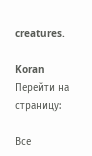creatures.

Koran
Перейти на страницу:

Все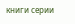книги серии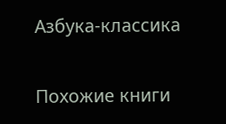Азбука-классика

Похожие книги